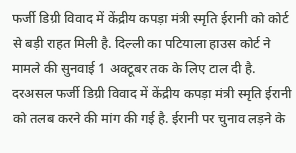फर्जी डिग्री विवाद में केंद्रीय कपड़ा मंत्री स्मृति ईरानी को कोर्ट से बड़ी राहत मिली है. दिल्ली का पटियाला हाउस कोर्ट ने मामले की सुनवाई 1 अक्टूबर तक के लिए टाल दी है.
दरअसल फर्जी डिग्री विवाद में केंद्रीय कपड़ा मंत्री स्मृति ईरानी को तलब करने की मांग की गई है. ईरानी पर चुनाव लड़ने के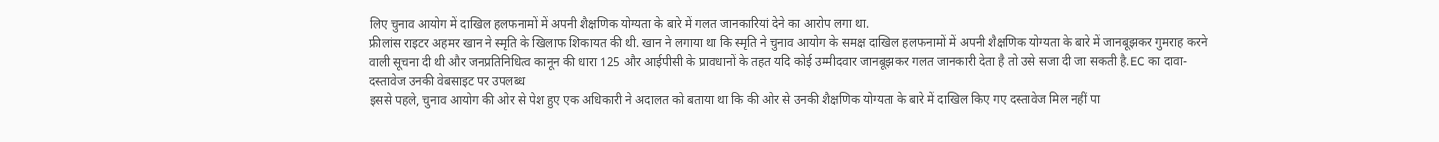लिए चुनाव आयोग में दाखिल हलफनामों में अपनी शैक्षणिक योग्यता के बारे में गलत जानकारियां देने का आरोप लगा था.
फ्रीलांस राइटर अहमर खान ने स्मृति के खिलाफ शिकायत की थी. खान ने लगाया था कि स्मृति ने चुनाव आयोग के समक्ष दाखिल हलफनामों में अपनी शैक्षणिक योग्यता के बारे में जानबूझकर गुमराह करने वाली सूचना दी थी और जनप्रतिनिधित्व कानून की धारा 125 और आईपीसी के प्रावधानों के तहत यदि कोई उम्मीदवार जानबूझकर गलत जानकारी देता है तो उसे सजा दी जा सकती है.EC का दावा- दस्तावेज उनकी वेबसाइट पर उपलब्ध
इससे पहले, चुनाव आयोग की ओर से पेश हुए एक अधिकारी ने अदालत को बताया था कि की ओर से उनकी शैक्षणिक योग्यता के बारे में दाखिल किए गए दस्तावेज मिल नहीं पा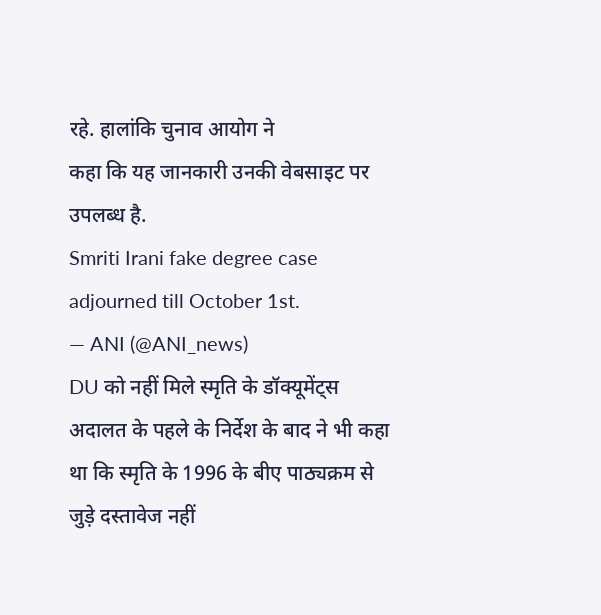रहे. हालांकि चुनाव आयोग ने
कहा कि यह जानकारी उनकी वेबसाइट पर उपलब्ध है.
Smriti Irani fake degree case adjourned till October 1st.
— ANI (@ANI_news)
DU को नहीं मिले स्मृति के डॉक्यूमेंट्स
अदालत के पहले के निर्देश के बाद ने भी कहा था कि स्मृति के 1996 के बीए पाठ्यक्रम से जुड़े दस्तावेज नहीं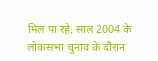मिल पा रहे. साल 2004 के लोकसभा चुनाव के दौरान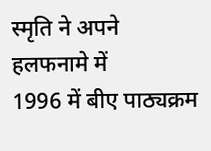स्मृति ने अपने हलफनामे में
1996 में बीए पाठ्यक्रम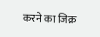करने का जिक्र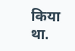किया था.